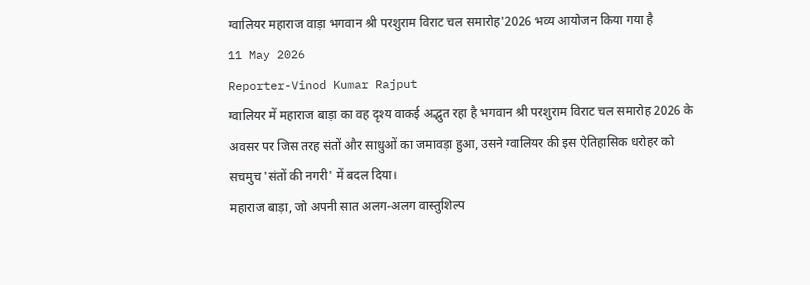ग्वालियर महाराज वाड़ा भगवान श्री परशुराम विराट चल समारोह'2026 भव्य आयोजन किया गया है
11 May 2026
Reporter-Vinod Kumar Rajput
ग्वालियर में महाराज बाड़ा का वह दृश्य वाकई अद्भुत रहा है भगवान श्री परशुराम विराट चल समारोह 2026 के अवसर पर जिस तरह संतों और साधुओं का जमावड़ा हुआ, उसने ग्वालियर की इस ऐतिहासिक धरोहर को सचमुच 'संतों की नगरी' में बदल दिया।
महाराज बाड़ा, जो अपनी सात अलग-अलग वास्तुशिल्प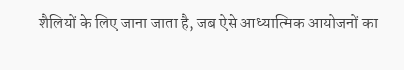शैलियों के लिए जाना जाता है, जब ऐसे आध्यात्मिक आयोजनों का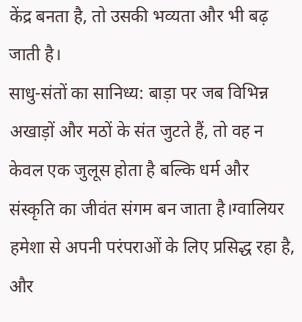केंद्र बनता है, तो उसकी भव्यता और भी बढ़ जाती है।
साधु-संतों का सानिध्य: बाड़ा पर जब विभिन्न अखाड़ों और मठों के संत जुटते हैं, तो वह न केवल एक जुलूस होता है बल्कि धर्म और संस्कृति का जीवंत संगम बन जाता है।ग्वालियर हमेशा से अपनी परंपराओं के लिए प्रसिद्ध रहा है, और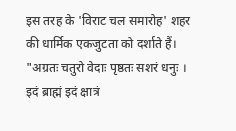इस तरह के 'विराट चल समारोह' शहर की धार्मिक एकजुटता को दर्शाते हैं।
"अग्रतः चतुरो वेदाः पृष्ठतः सशरं धनुः ।
इदं ब्राह्मं इदं क्षात्रं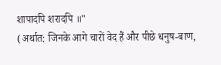शापादपि शरादपि ॥"
(अर्थात: जिनके आगे चारों वेद हैं और पीछे धनुष-बाण,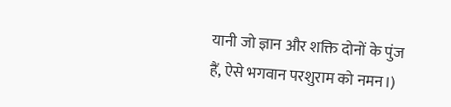यानी जो ज्ञान और शक्ति दोनों के पुंज हैं, ऐसे भगवान परशुराम को नमन।)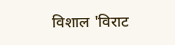विशाल 'विराट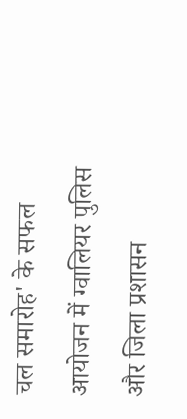चल समारोह' के सफल आयोजन में ग्वालियर पुलिस और जिला प्रशासन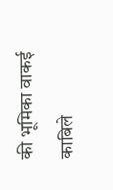की भूमिका वाकई काबिले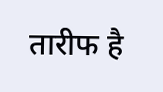तारीफ है